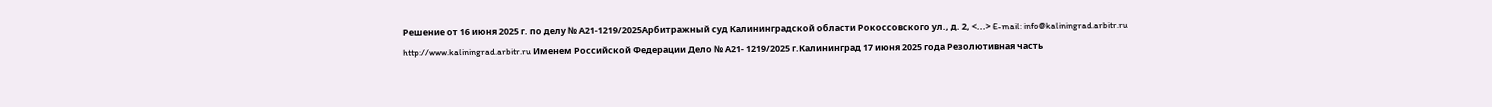Решение от 16 июня 2025 г. по делу № А21-1219/2025Арбитражный суд Калининградской области Рокоссовского ул., д. 2, <...> E-mail: info@kaliningrad.arbitr.ru http://www.kaliningrad.arbitr.ru Именем Российской Федерации Дело № А21- 1219/2025 г.Калининград 17 июня 2025 года Резолютивная часть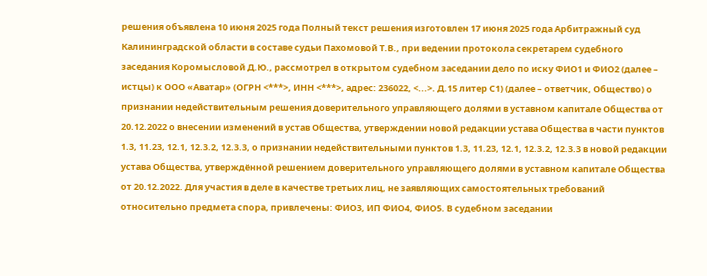решения объявлена 10 июня 2025 года Полный текст решения изготовлен 17 июня 2025 года Арбитражный суд Калининградской области в составе судьи Пахомовой Т.В., при ведении протокола секретарем судебного заседания Коромысловой Д.Ю., рассмотрел в открытом судебном заседании дело по иску ФИО1 и ФИО2 (далее – истцы) к ООО «Аватар» (ОГРН <***>, ИНН <***>, адрес: 236022, <...>. Д.15 литер С1) (далее – ответчик, Общество) о признании недействительным решения доверительного управляющего долями в уставном капитале Общества от 20.12.2022 о внесении изменений в устав Общества, утверждении новой редакции устава Общества в части пунктов 1.3, 11.23, 12.1, 12.3.2, 12.3.3, о признании недействительными пунктов 1.3, 11.23, 12.1, 12.3.2, 12.3.3 в новой редакции устава Общества, утверждённой решением доверительного управляющего долями в уставном капитале Общества от 20.12.2022. Для участия в деле в качестве третьих лиц, не заявляющих самостоятельных требований относительно предмета спора, привлечены: ФИО3, ИП ФИО4, ФИО5. В судебном заседании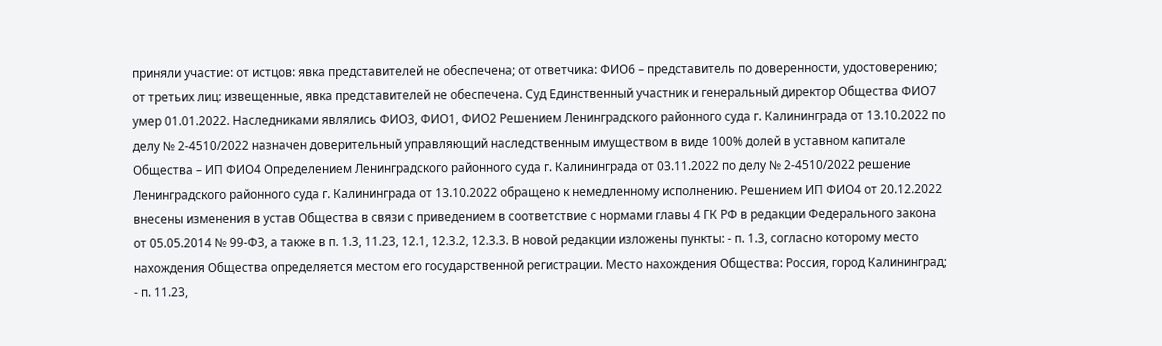приняли участие: от истцов: явка представителей не обеспечена; от ответчика: ФИО6 – представитель по доверенности, удостоверению; от третьих лиц: извещенные, явка представителей не обеспечена. Суд Единственный участник и генеральный директор Общества ФИО7 умер 01.01.2022. Наследниками являлись ФИО3, ФИО1, ФИО2 Решением Ленинградского районного суда г. Калининграда от 13.10.2022 по делу № 2-4510/2022 назначен доверительный управляющий наследственным имуществом в виде 100% долей в уставном капитале Общества – ИП ФИО4 Определением Ленинградского районного суда г. Калининграда от 03.11.2022 по делу № 2-4510/2022 решение Ленинградского районного суда г. Калининграда от 13.10.2022 обращено к немедленному исполнению. Решением ИП ФИО4 от 20.12.2022 внесены изменения в устав Общества в связи с приведением в соответствие с нормами главы 4 ГК РФ в редакции Федерального закона от 05.05.2014 № 99-ФЗ, а также в п. 1.3, 11.23, 12.1, 12.3.2, 12.3.3. В новой редакции изложены пункты: - п. 1.3, согласно которому место нахождения Общества определяется местом его государственной регистрации. Место нахождения Общества: Россия, город Калининград; - п. 11.23,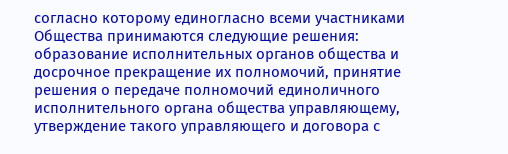согласно которому единогласно всеми участниками Общества принимаются следующие решения: образование исполнительных органов общества и досрочное прекращение их полномочий, принятие решения о передаче полномочий единоличного исполнительного органа общества управляющему, утверждение такого управляющего и договора с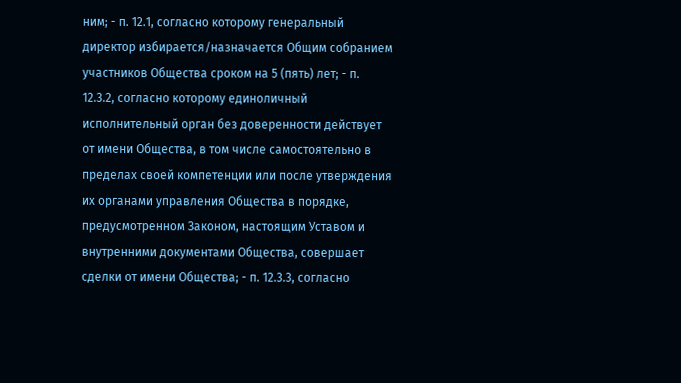ним; - п. 12.1, согласно которому генеральный директор избирается/назначается Общим собранием участников Общества сроком на 5 (пять) лет; - п. 12.3.2, согласно которому единоличный исполнительный орган без доверенности действует от имени Общества, в том числе самостоятельно в пределах своей компетенции или после утверждения их органами управления Общества в порядке, предусмотренном Законом, настоящим Уставом и внутренними документами Общества, совершает сделки от имени Общества; - п. 12.3.3, согласно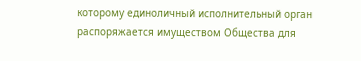которому единоличный исполнительный орган распоряжается имуществом Общества для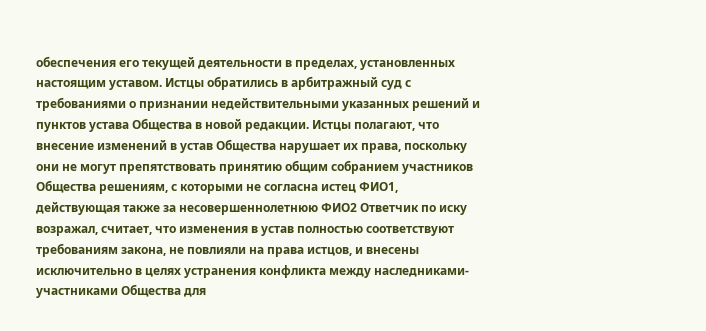обеспечения его текущей деятельности в пределах, установленных настоящим уставом. Истцы обратились в арбитражный суд с требованиями о признании недействительными указанных решений и пунктов устава Общества в новой редакции. Истцы полагают, что внесение изменений в устав Общества нарушает их права, поскольку они не могут препятствовать принятию общим собранием участников Общества решениям, с которыми не согласна истец ФИО1, действующая также за несовершеннолетнюю ФИО2 Ответчик по иску возражал, считает, что изменения в устав полностью соответствуют требованиям закона, не повлияли на права истцов, и внесены исключительно в целях устранения конфликта между наследниками-участниками Общества для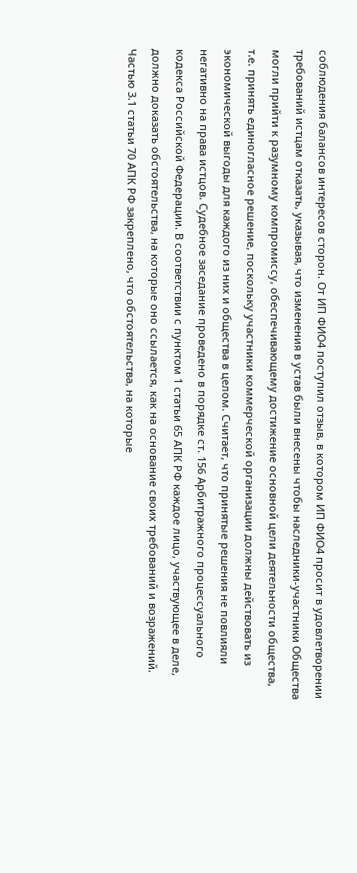соблюдения балансов интересов сторон. От ИП ФИО4 поступил отзыв, в котором ИП ФИО4 просит в удовлетворении требований истцам отказать, указывая, что изменения в устав были внесены чтобы наследники-участники Общества могли прийти к разумному компромиссу, обеспечивающему достижение основной цели деятельности общества, т.е. принять единогласное решение, поскольку участники коммерческой организации должны действовать из экономической выгоды для каждого из них и общества в целом. Считает, что принятые решения не повлияли негативно на права истцов. Судебное заседание проведено в порядке ст. 156 Арбитражного процессуального кодекса Российской Федерации. В соответствии с пунктом 1 статьи 65 АПК РФ каждое лицо, участвующее в деле, должно доказать обстоятельства, на которые оно ссылается, как на основание своих требований и возражений. Частью 3.1 статьи 70 АПК РФ закреплено, что обстоятельства, на которые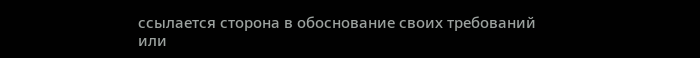ссылается сторона в обоснование своих требований или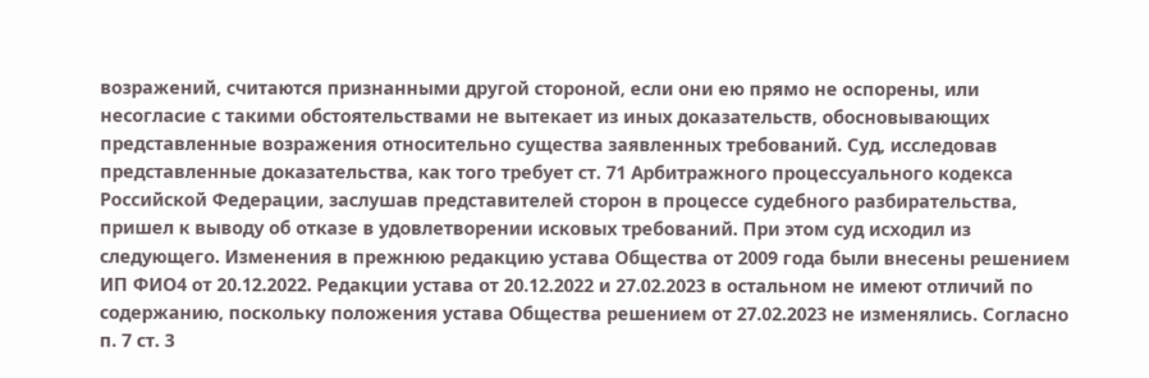возражений, считаются признанными другой стороной, если они ею прямо не оспорены, или несогласие с такими обстоятельствами не вытекает из иных доказательств, обосновывающих представленные возражения относительно существа заявленных требований. Суд, исследовав представленные доказательства, как того требует ст. 71 Арбитражного процессуального кодекса Российской Федерации, заслушав представителей сторон в процессе судебного разбирательства, пришел к выводу об отказе в удовлетворении исковых требований. При этом суд исходил из следующего. Изменения в прежнюю редакцию устава Общества от 2009 года были внесены решением ИП ФИО4 от 20.12.2022. Редакции устава от 20.12.2022 и 27.02.2023 в остальном не имеют отличий по содержанию, поскольку положения устава Общества решением от 27.02.2023 не изменялись. Согласно п. 7 ст. 3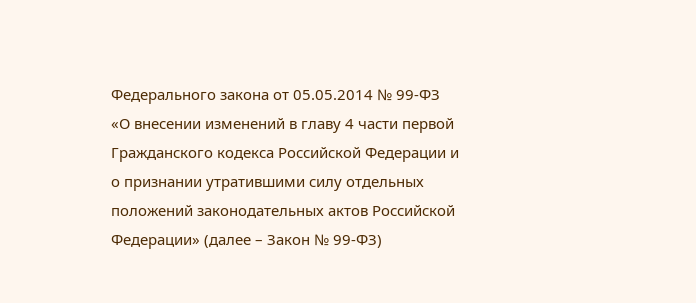Федерального закона от 05.05.2014 № 99-ФЗ «О внесении изменений в главу 4 части первой Гражданского кодекса Российской Федерации и о признании утратившими силу отдельных положений законодательных актов Российской Федерации» (далее – Закон № 99-ФЗ)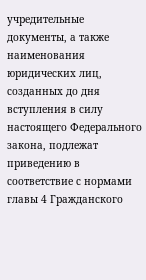учредительные документы, а также наименования юридических лиц, созданных до дня вступления в силу настоящего Федерального закона, подлежат приведению в соответствие с нормами главы 4 Гражданского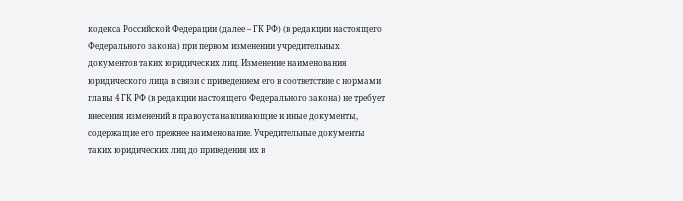кодекса Российской Федерации (далее – ГК РФ) (в редакции настоящего Федерального закона) при первом изменении учредительных документов таких юридических лиц. Изменение наименования юридического лица в связи с приведением его в соответствие с нормами главы 4 ГК РФ (в редакции настоящего Федерального закона) не требует внесения изменений в правоустанавливающие и иные документы, содержащие его прежнее наименование. Учредительные документы таких юридических лиц до приведения их в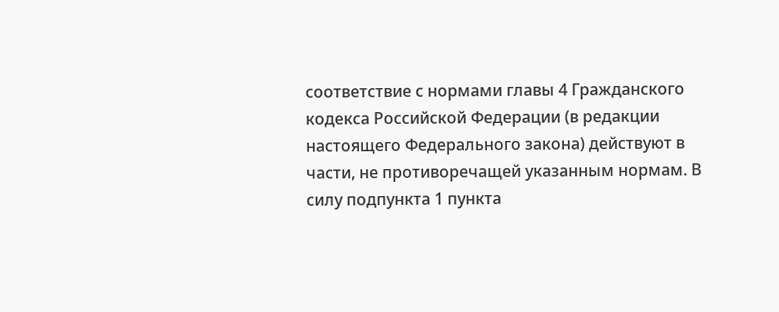соответствие с нормами главы 4 Гражданского кодекса Российской Федерации (в редакции настоящего Федерального закона) действуют в части, не противоречащей указанным нормам. В силу подпункта 1 пункта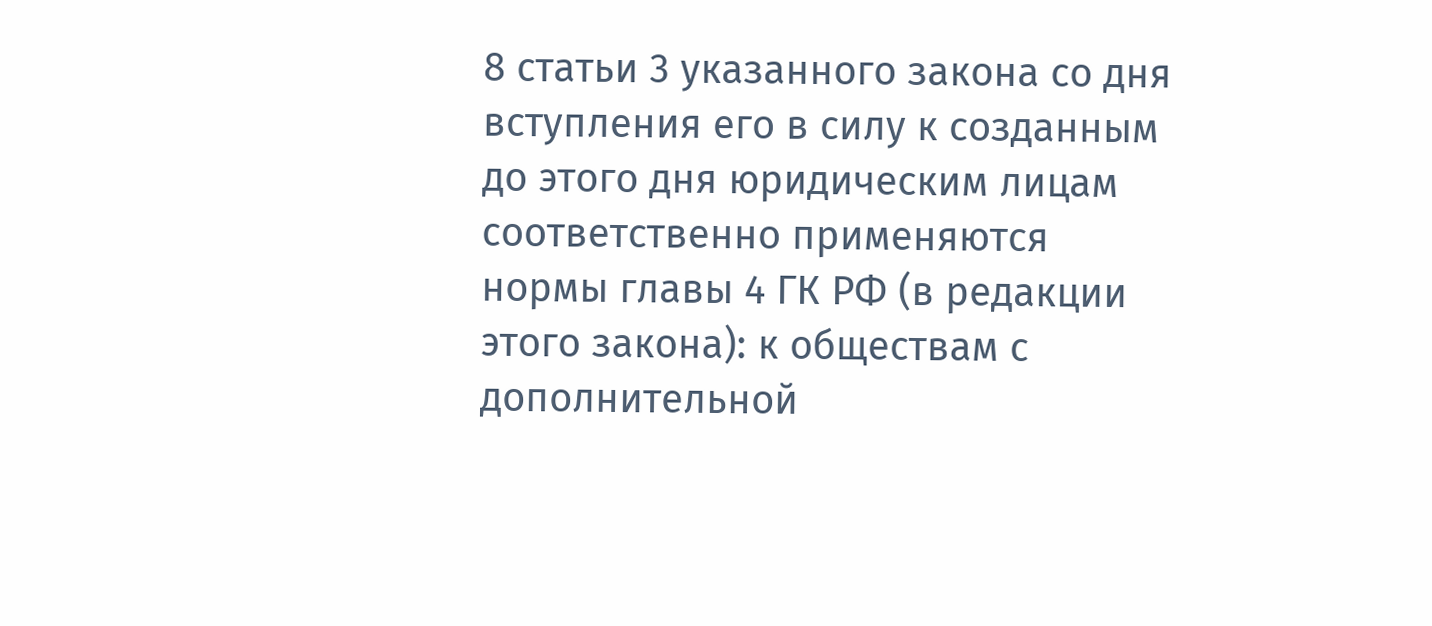8 статьи 3 указанного закона со дня вступления его в силу к созданным до этого дня юридическим лицам соответственно применяются нормы главы 4 ГК РФ (в редакции этого закона): к обществам с дополнительной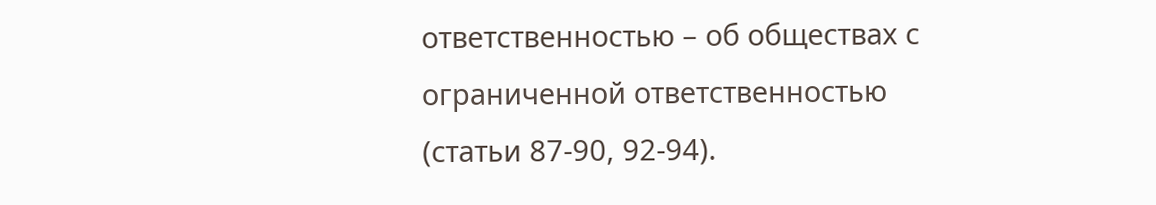ответственностью – об обществах с ограниченной ответственностью (статьи 87-90, 92-94).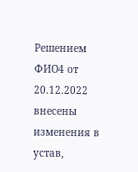Решением ФИО4 от 20.12.2022 внесены изменения в устав,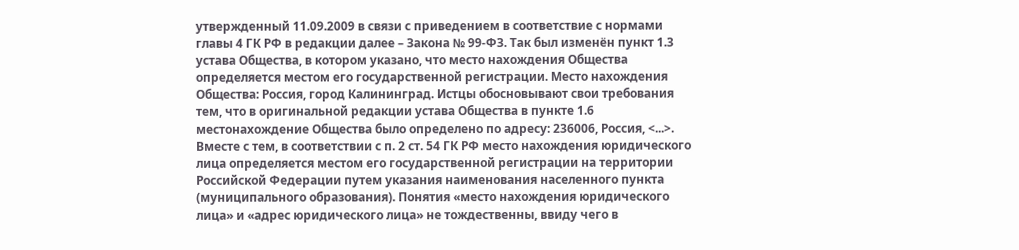утвержденный 11.09.2009 в связи с приведением в соответствие с нормами главы 4 ГК РФ в редакции далее – Закона № 99-ФЗ. Так был изменён пункт 1.3 устава Общества, в котором указано, что место нахождения Общества определяется местом его государственной регистрации. Место нахождения Общества: Россия, город Калининград. Истцы обосновывают свои требования тем, что в оригинальной редакции устава Общества в пункте 1.6 местонахождение Общества было определено по адресу: 236006, Россия, <...>. Вместе с тем, в соответствии с п. 2 ст. 54 ГК РФ место нахождения юридического лица определяется местом его государственной регистрации на территории Российской Федерации путем указания наименования населенного пункта (муниципального образования). Понятия «место нахождения юридического лица» и «адрес юридического лица» не тождественны, ввиду чего в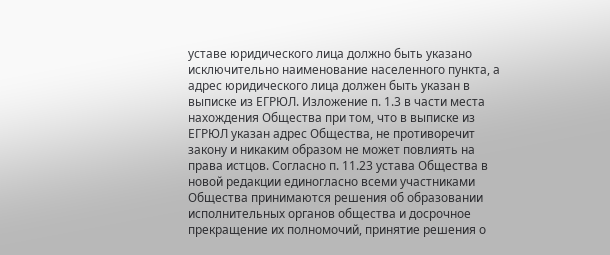уставе юридического лица должно быть указано исключительно наименование населенного пункта, а адрес юридического лица должен быть указан в выписке из ЕГРЮЛ. Изложение п. 1.3 в части места нахождения Общества при том, что в выписке из ЕГРЮЛ указан адрес Общества, не противоречит закону и никаким образом не может повлиять на права истцов. Согласно п. 11.23 устава Общества в новой редакции единогласно всеми участниками Общества принимаются решения об образовании исполнительных органов общества и досрочное прекращение их полномочий, принятие решения о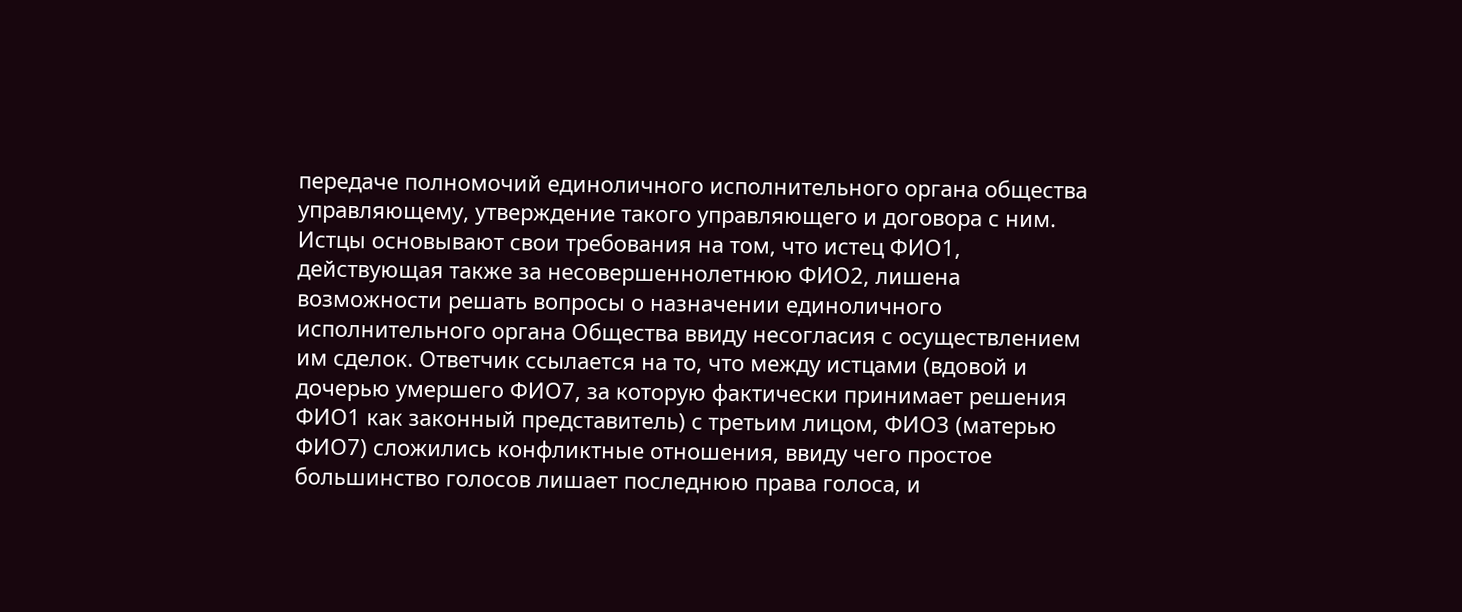передаче полномочий единоличного исполнительного органа общества управляющему, утверждение такого управляющего и договора с ним. Истцы основывают свои требования на том, что истец ФИО1, действующая также за несовершеннолетнюю ФИО2, лишена возможности решать вопросы о назначении единоличного исполнительного органа Общества ввиду несогласия с осуществлением им сделок. Ответчик ссылается на то, что между истцами (вдовой и дочерью умершего ФИО7, за которую фактически принимает решения ФИО1 как законный представитель) с третьим лицом, ФИО3 (матерью ФИО7) сложились конфликтные отношения, ввиду чего простое большинство голосов лишает последнюю права голоса, и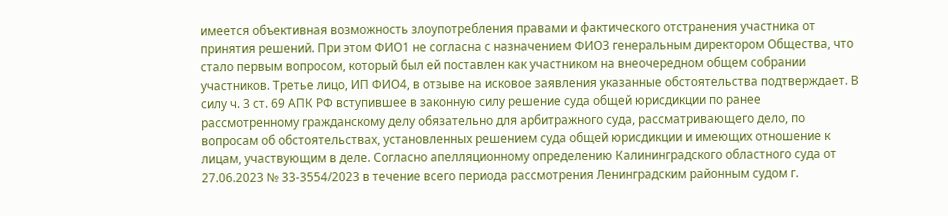имеется объективная возможность злоупотребления правами и фактического отстранения участника от принятия решений. При этом ФИО1 не согласна с назначением ФИО3 генеральным директором Общества, что стало первым вопросом, который был ей поставлен как участником на внеочередном общем собрании участников. Третье лицо, ИП ФИО4, в отзыве на исковое заявления указанные обстоятельства подтверждает. В силу ч. 3 ст. 69 АПК РФ вступившее в законную силу решение суда общей юрисдикции по ранее рассмотренному гражданскому делу обязательно для арбитражного суда, рассматривающего дело, по вопросам об обстоятельствах, установленных решением суда общей юрисдикции и имеющих отношение к лицам, участвующим в деле. Согласно апелляционному определению Калининградского областного суда от 27.06.2023 № 33-3554/2023 в течение всего периода рассмотрения Ленинградским районным судом г.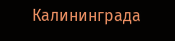Калининграда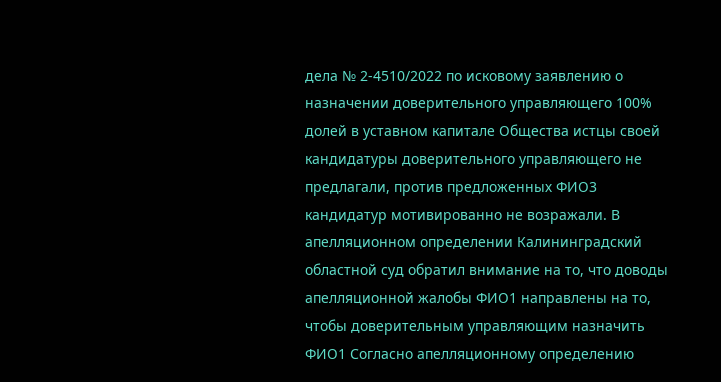дела № 2-4510/2022 по исковому заявлению о назначении доверительного управляющего 100% долей в уставном капитале Общества истцы своей кандидатуры доверительного управляющего не предлагали, против предложенных ФИО3 кандидатур мотивированно не возражали. В апелляционном определении Калининградский областной суд обратил внимание на то, что доводы апелляционной жалобы ФИО1 направлены на то, чтобы доверительным управляющим назначить ФИО1 Согласно апелляционному определению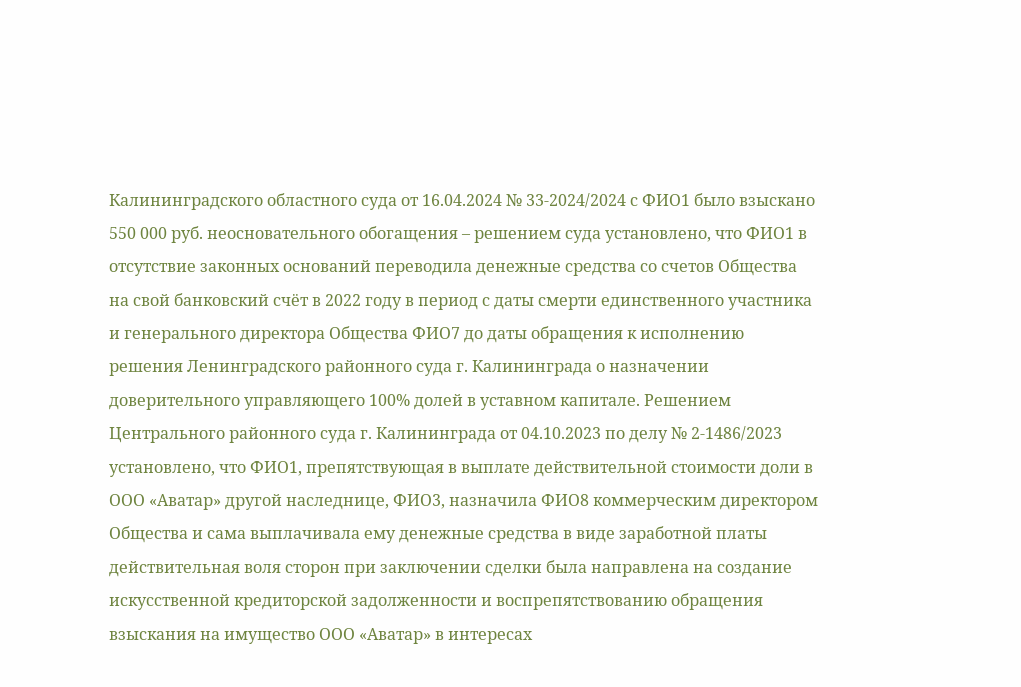Калининградского областного суда от 16.04.2024 № 33-2024/2024 с ФИО1 было взыскано 550 000 руб. неосновательного обогащения – решением суда установлено, что ФИО1 в отсутствие законных оснований переводила денежные средства со счетов Общества на свой банковский счёт в 2022 году в период с даты смерти единственного участника и генерального директора Общества ФИО7 до даты обращения к исполнению решения Ленинградского районного суда г. Калининграда о назначении доверительного управляющего 100% долей в уставном капитале. Решением Центрального районного суда г. Калининграда от 04.10.2023 по делу № 2-1486/2023 установлено, что ФИО1, препятствующая в выплате действительной стоимости доли в ООО «Аватар» другой наследнице, ФИО3, назначила ФИО8 коммерческим директором Общества и сама выплачивала ему денежные средства в виде заработной платы действительная воля сторон при заключении сделки была направлена на создание искусственной кредиторской задолженности и воспрепятствованию обращения взыскания на имущество ООО «Аватар» в интересах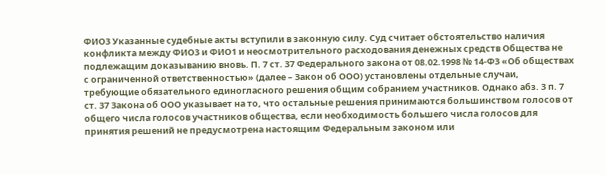ФИО3 Указанные судебные акты вступили в законную силу. Суд считает обстоятельство наличия конфликта между ФИО3 и ФИО1 и неосмотрительного расходования денежных средств Общества не подлежащим доказыванию вновь. П. 7 ст. 37 Федерального закона от 08.02.1998 № 14-ФЗ «Об обществах с ограниченной ответственностью» (далее – Закон об ООО) установлены отдельные случаи, требующие обязательного единогласного решения общим собранием участников. Однако абз. 3 п. 7 ст. 37 Закона об ООО указывает на то, что остальные решения принимаются большинством голосов от общего числа голосов участников общества, если необходимость большего числа голосов для принятия решений не предусмотрена настоящим Федеральным законом или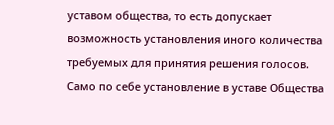уставом общества, то есть допускает возможность установления иного количества требуемых для принятия решения голосов. Само по себе установление в уставе Общества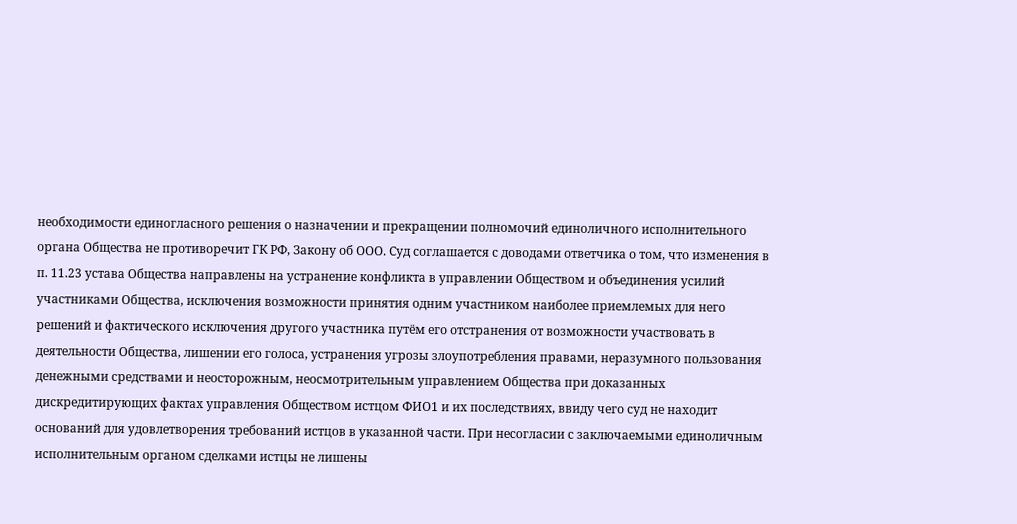необходимости единогласного решения о назначении и прекращении полномочий единоличного исполнительного органа Общества не противоречит ГК РФ, Закону об ООО. Суд соглашается с доводами ответчика о том, что изменения в п. 11.23 устава Общества направлены на устранение конфликта в управлении Обществом и объединения усилий участниками Общества, исключения возможности принятия одним участником наиболее приемлемых для него решений и фактического исключения другого участника путём его отстранения от возможности участвовать в деятельности Общества, лишении его голоса, устранения угрозы злоупотребления правами, неразумного пользования денежными средствами и неосторожным, неосмотрительным управлением Общества при доказанных дискредитирующих фактах управления Обществом истцом ФИО1 и их последствиях, ввиду чего суд не находит оснований для удовлетворения требований истцов в указанной части. При несогласии с заключаемыми единоличным исполнительным органом сделками истцы не лишены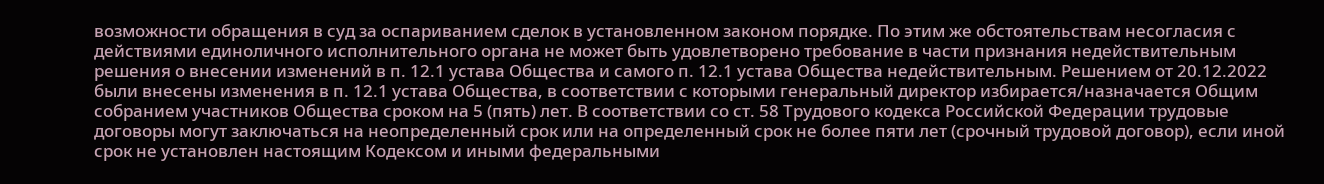возможности обращения в суд за оспариванием сделок в установленном законом порядке. По этим же обстоятельствам несогласия с действиями единоличного исполнительного органа не может быть удовлетворено требование в части признания недействительным решения о внесении изменений в п. 12.1 устава Общества и самого п. 12.1 устава Общества недействительным. Решением от 20.12.2022 были внесены изменения в п. 12.1 устава Общества, в соответствии с которыми генеральный директор избирается/назначается Общим собранием участников Общества сроком на 5 (пять) лет. В соответствии со ст. 58 Трудового кодекса Российской Федерации трудовые договоры могут заключаться на неопределенный срок или на определенный срок не более пяти лет (срочный трудовой договор), если иной срок не установлен настоящим Кодексом и иными федеральными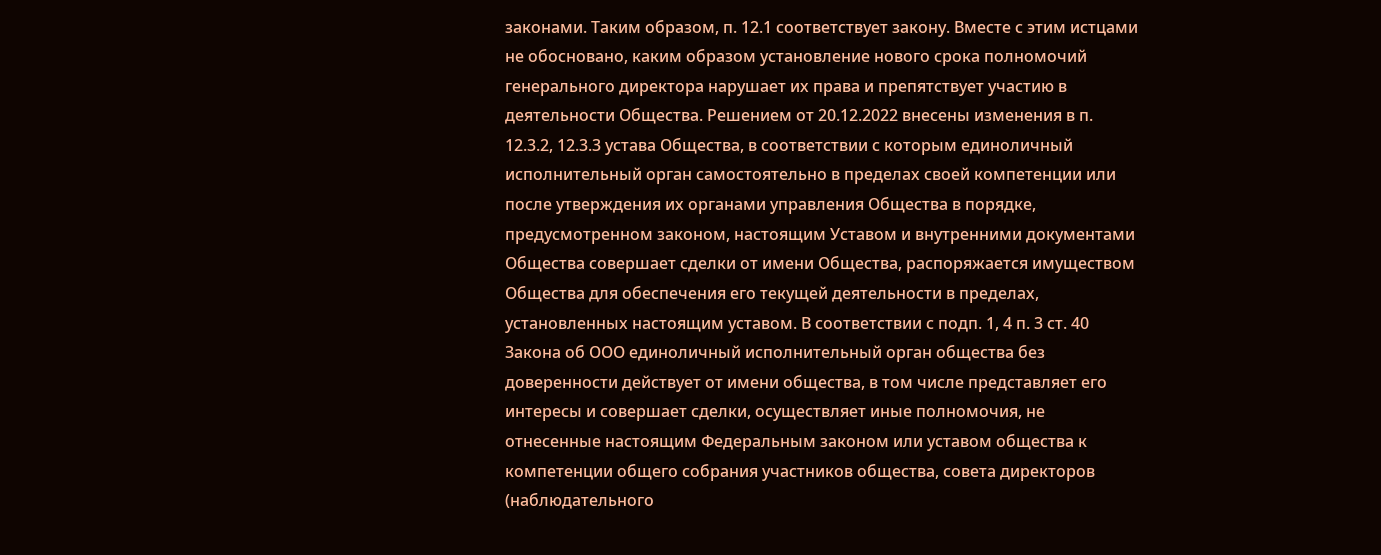законами. Таким образом, п. 12.1 соответствует закону. Вместе с этим истцами не обосновано, каким образом установление нового срока полномочий генерального директора нарушает их права и препятствует участию в деятельности Общества. Решением от 20.12.2022 внесены изменения в п. 12.3.2, 12.3.3 устава Общества, в соответствии с которым единоличный исполнительный орган самостоятельно в пределах своей компетенции или после утверждения их органами управления Общества в порядке, предусмотренном законом, настоящим Уставом и внутренними документами Общества совершает сделки от имени Общества, распоряжается имуществом Общества для обеспечения его текущей деятельности в пределах, установленных настоящим уставом. В соответствии с подп. 1, 4 п. 3 ст. 40 Закона об ООО единоличный исполнительный орган общества без доверенности действует от имени общества, в том числе представляет его интересы и совершает сделки, осуществляет иные полномочия, не отнесенные настоящим Федеральным законом или уставом общества к компетенции общего собрания участников общества, совета директоров (наблюдательного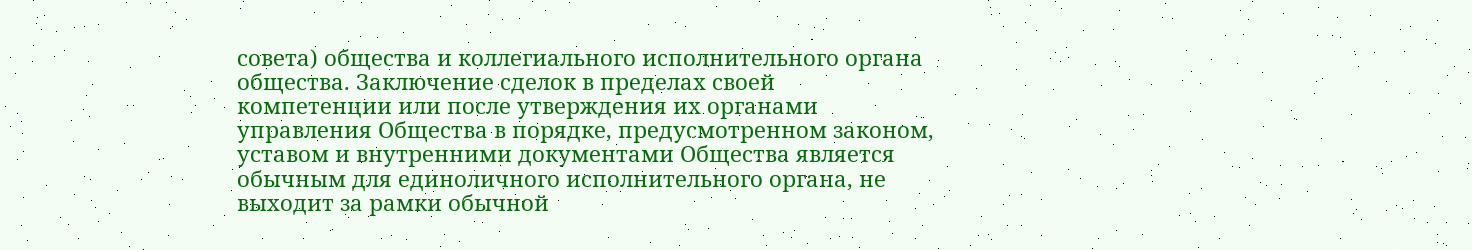совета) общества и коллегиального исполнительного органа общества. Заключение сделок в пределах своей компетенции или после утверждения их органами управления Общества в порядке, предусмотренном законом, уставом и внутренними документами Общества является обычным для единоличного исполнительного органа, не выходит за рамки обычной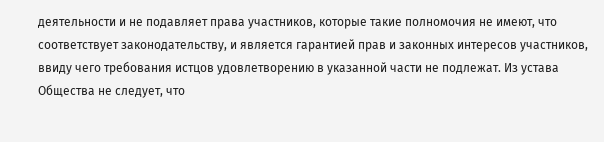деятельности и не подавляет права участников, которые такие полномочия не имеют, что соответствует законодательству, и является гарантией прав и законных интересов участников, ввиду чего требования истцов удовлетворению в указанной части не подлежат. Из устава Общества не следует, что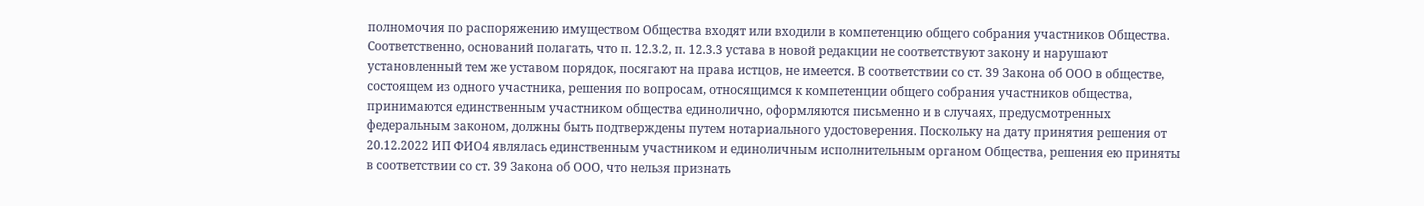полномочия по распоряжению имуществом Общества входят или входили в компетенцию общего собрания участников Общества. Соответственно, оснований полагать, что п. 12.3.2, п. 12.3.3 устава в новой редакции не соответствуют закону и нарушают установленный тем же уставом порядок, посягают на права истцов, не имеется. В соответствии со ст. 39 Закона об ООО в обществе, состоящем из одного участника, решения по вопросам, относящимся к компетенции общего собрания участников общества, принимаются единственным участником общества единолично, оформляются письменно и в случаях, предусмотренных федеральным законом, должны быть подтверждены путем нотариального удостоверения. Поскольку на дату принятия решения от 20.12.2022 ИП ФИО4 являлась единственным участником и единоличным исполнительным органом Общества, решения ею приняты в соответствии со ст. 39 Закона об ООО, что нельзя признать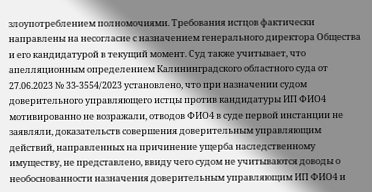злоупотреблением полномочиями. Требования истцов фактически направлены на несогласие с назначением генерального директора Общества и его кандидатурой в текущий момент. Суд также учитывает, что апелляционным определением Калининградского областного суда от 27.06.2023 № 33-3554/2023 установлено, что при назначении судом доверительного управляющего истцы против кандидатуры ИП ФИО4 мотивированно не возражали, отводов ФИО4 в суде первой инстанции не заявляли, доказательств совершения доверительным управляющим действий, направленных на причинение ущерба наследственному имуществу, не представлено, ввиду чего судом не учитываются доводы о необоснованности назначения доверительным управляющим ИП ФИО4 и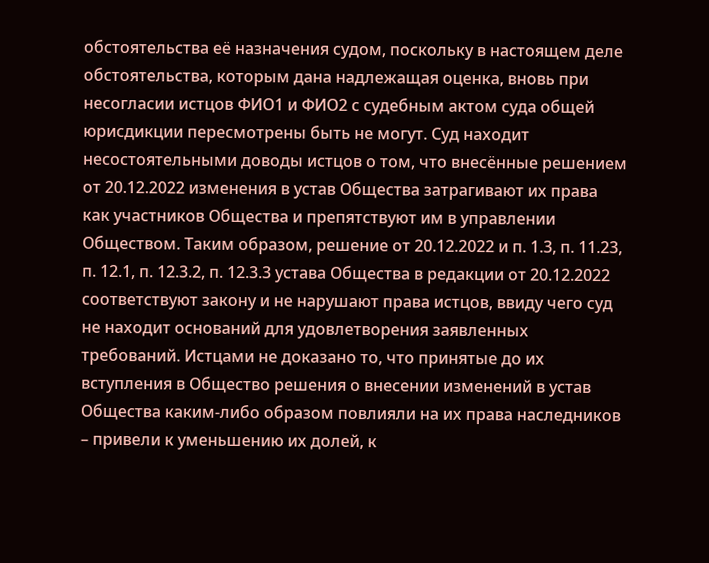обстоятельства её назначения судом, поскольку в настоящем деле обстоятельства, которым дана надлежащая оценка, вновь при несогласии истцов ФИО1 и ФИО2 с судебным актом суда общей юрисдикции пересмотрены быть не могут. Суд находит несостоятельными доводы истцов о том, что внесённые решением от 20.12.2022 изменения в устав Общества затрагивают их права как участников Общества и препятствуют им в управлении Обществом. Таким образом, решение от 20.12.2022 и п. 1.3, п. 11.23, п. 12.1, п. 12.3.2, п. 12.3.3 устава Общества в редакции от 20.12.2022 соответствуют закону и не нарушают права истцов, ввиду чего суд не находит оснований для удовлетворения заявленных требований. Истцами не доказано то, что принятые до их вступления в Общество решения о внесении изменений в устав Общества каким-либо образом повлияли на их права наследников – привели к уменьшению их долей, к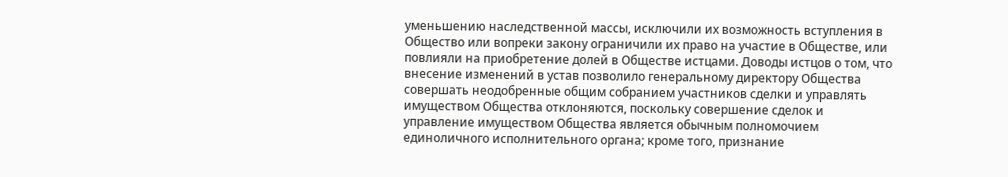уменьшению наследственной массы, исключили их возможность вступления в Общество или вопреки закону ограничили их право на участие в Обществе, или повлияли на приобретение долей в Обществе истцами. Доводы истцов о том, что внесение изменений в устав позволило генеральному директору Общества совершать неодобренные общим собранием участников сделки и управлять имуществом Общества отклоняются, поскольку совершение сделок и управление имуществом Общества является обычным полномочием единоличного исполнительного органа; кроме того, признание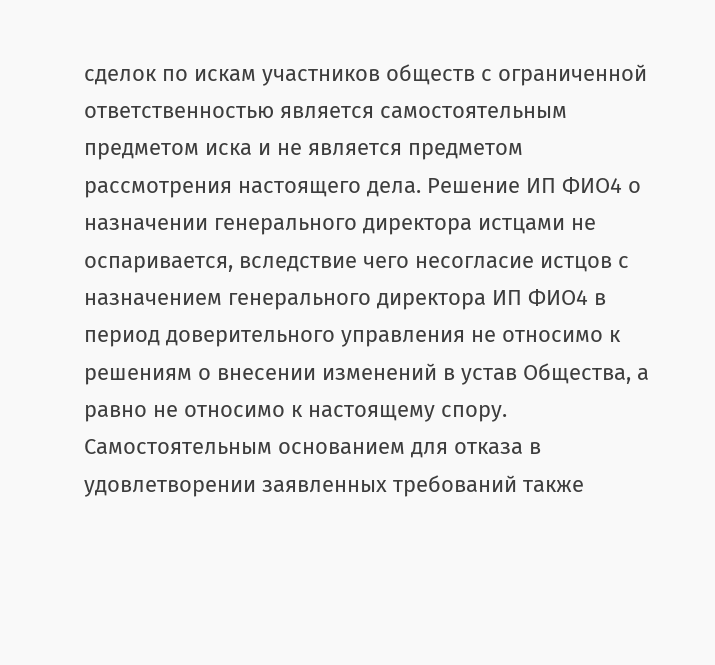сделок по искам участников обществ с ограниченной ответственностью является самостоятельным предметом иска и не является предметом рассмотрения настоящего дела. Решение ИП ФИО4 о назначении генерального директора истцами не оспаривается, вследствие чего несогласие истцов с назначением генерального директора ИП ФИО4 в период доверительного управления не относимо к решениям о внесении изменений в устав Общества, а равно не относимо к настоящему спору. Самостоятельным основанием для отказа в удовлетворении заявленных требований также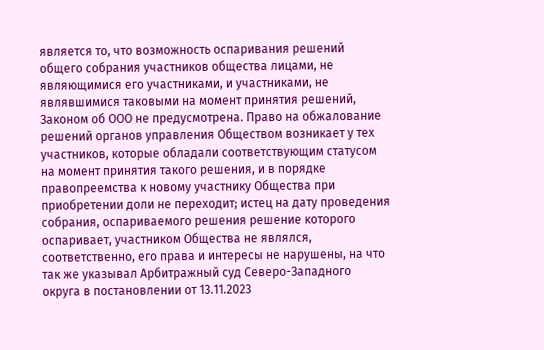является то, что возможность оспаривания решений общего собрания участников общества лицами, не являющимися его участниками, и участниками, не являвшимися таковыми на момент принятия решений, Законом об ООО не предусмотрена. Право на обжалование решений органов управления Обществом возникает у тех участников, которые обладали соответствующим статусом на момент принятия такого решения, и в порядке правопреемства к новому участнику Общества при приобретении доли не переходит; истец на дату проведения собрания, оспариваемого решения решение которого оспаривает, участником Общества не являлся, соответственно, его права и интересы не нарушены, на что так же указывал Арбитражный суд Северо-Западного округа в постановлении от 13.11.2023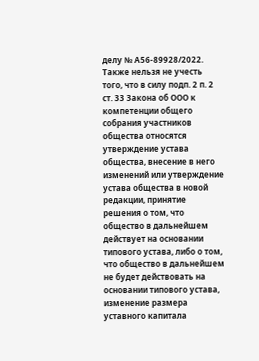делу № А56-89928/2022. Также нельзя не учесть того, что в силу подп. 2 п. 2 ст. 33 Закона об ООО к компетенции общего собрания участников общества относятся утверждение устава общества, внесение в него изменений или утверждение устава общества в новой редакции, принятие решения о том, что общество в дальнейшем действует на основании типового устава, либо о том, что общество в дальнейшем не будет действовать на основании типового устава, изменение размера уставного капитала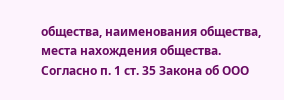общества, наименования общества, места нахождения общества. Согласно п. 1 ст. 35 Закона об ООО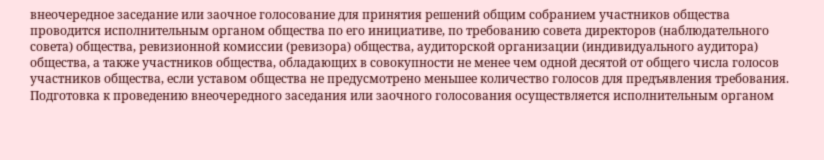внеочередное заседание или заочное голосование для принятия решений общим собранием участников общества проводится исполнительным органом общества по его инициативе, по требованию совета директоров (наблюдательного совета) общества, ревизионной комиссии (ревизора) общества, аудиторской организации (индивидуального аудитора) общества, а также участников общества, обладающих в совокупности не менее чем одной десятой от общего числа голосов участников общества, если уставом общества не предусмотрено меньшее количество голосов для предъявления требования. Подготовка к проведению внеочередного заседания или заочного голосования осуществляется исполнительным органом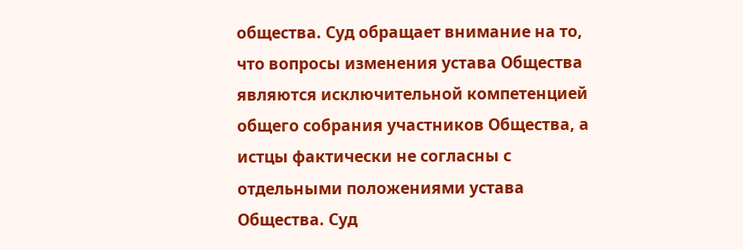общества. Суд обращает внимание на то, что вопросы изменения устава Общества являются исключительной компетенцией общего собрания участников Общества, а истцы фактически не согласны с отдельными положениями устава Общества. Суд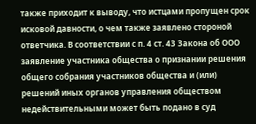также приходит к выводу, что истцами пропущен срок исковой давности, о чем также заявлено стороной ответчика. В соответствии с п. 4 ст. 43 Закона об ООО заявление участника общества о признании решения общего собрания участников общества и (или) решений иных органов управления обществом недействительными может быть подано в суд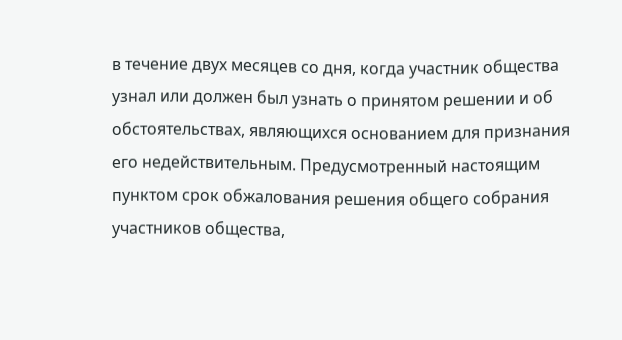в течение двух месяцев со дня, когда участник общества узнал или должен был узнать о принятом решении и об обстоятельствах, являющихся основанием для признания его недействительным. Предусмотренный настоящим пунктом срок обжалования решения общего собрания участников общества,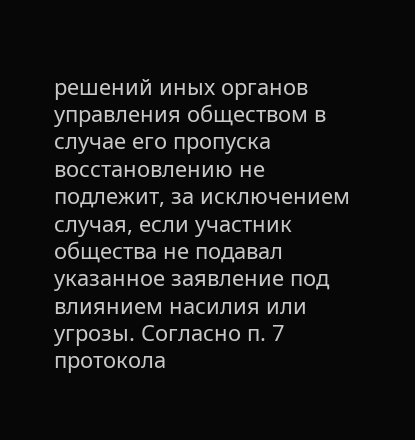решений иных органов управления обществом в случае его пропуска восстановлению не подлежит, за исключением случая, если участник общества не подавал указанное заявление под влиянием насилия или угрозы. Согласно п. 7 протокола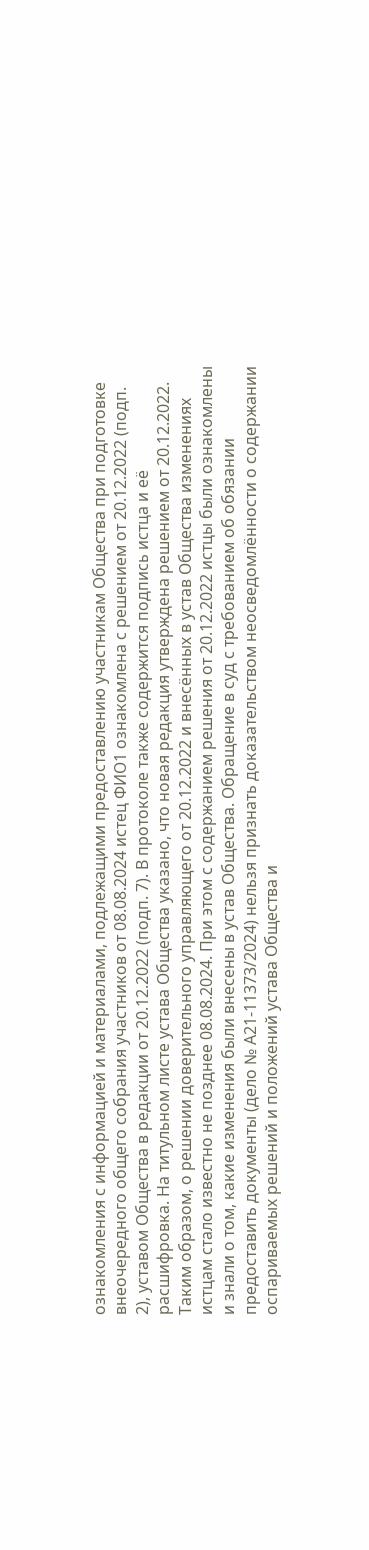ознакомления с информацией и материалами, подлежащими предоставлению участникам Общества при подготовке внеочередного общего собрания участников от 08.08.2024 истец ФИО1 ознакомлена с решением от 20.12.2022 (подп. 2), уставом Общества в редакции от 20.12.2022 (подп. 7). В протоколе также содержится подпись истца и её расшифровка. На титульном листе устава Общества указано, что новая редакция утверждена решением от 20.12.2022. Таким образом, о решении доверительного управляющего от 20.12.2022 и внесённых в устав Общества изменениях истцам стало известно не позднее 08.08.2024. При этом с содержанием решения от 20.12.2022 истцы были ознакомлены и знали о том, какие изменения были внесены в устав Общества. Обращение в суд с требованием об обязании предоставить документы (дело № А21-11373/2024) нельзя признать доказательством неосведомлённости о содержании оспариваемых решений и положений устава Общества и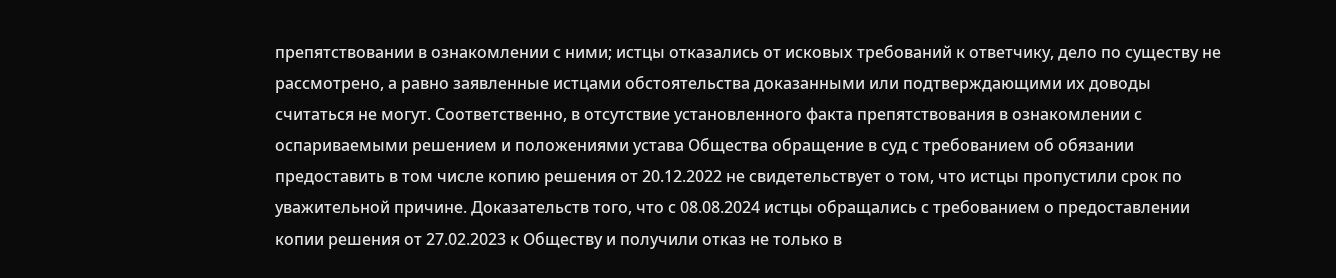препятствовании в ознакомлении с ними; истцы отказались от исковых требований к ответчику, дело по существу не рассмотрено, а равно заявленные истцами обстоятельства доказанными или подтверждающими их доводы считаться не могут. Соответственно, в отсутствие установленного факта препятствования в ознакомлении с оспариваемыми решением и положениями устава Общества обращение в суд с требованием об обязании предоставить в том числе копию решения от 20.12.2022 не свидетельствует о том, что истцы пропустили срок по уважительной причине. Доказательств того, что с 08.08.2024 истцы обращались с требованием о предоставлении копии решения от 27.02.2023 к Обществу и получили отказ не только в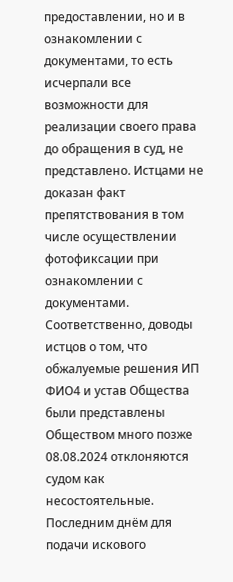предоставлении, но и в ознакомлении с документами, то есть исчерпали все возможности для реализации своего права до обращения в суд, не представлено. Истцами не доказан факт препятствования в том числе осуществлении фотофиксации при ознакомлении с документами. Соответственно, доводы истцов о том, что обжалуемые решения ИП ФИО4 и устав Общества были представлены Обществом много позже 08.08.2024 отклоняются судом как несостоятельные. Последним днём для подачи искового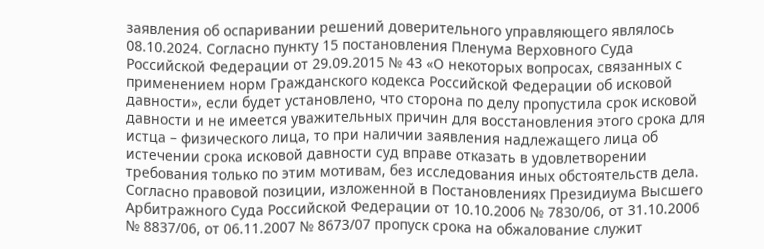заявления об оспаривании решений доверительного управляющего являлось 08.10.2024. Согласно пункту 15 постановления Пленума Верховного Суда Российской Федерации от 29.09.2015 № 43 «О некоторых вопросах, связанных с применением норм Гражданского кодекса Российской Федерации об исковой давности», если будет установлено, что сторона по делу пропустила срок исковой давности и не имеется уважительных причин для восстановления этого срока для истца – физического лица, то при наличии заявления надлежащего лица об истечении срока исковой давности суд вправе отказать в удовлетворении требования только по этим мотивам, без исследования иных обстоятельств дела. Согласно правовой позиции, изложенной в Постановлениях Президиума Высшего Арбитражного Суда Российской Федерации от 10.10.2006 № 7830/06, от 31.10.2006 № 8837/06, от 06.11.2007 № 8673/07 пропуск срока на обжалование служит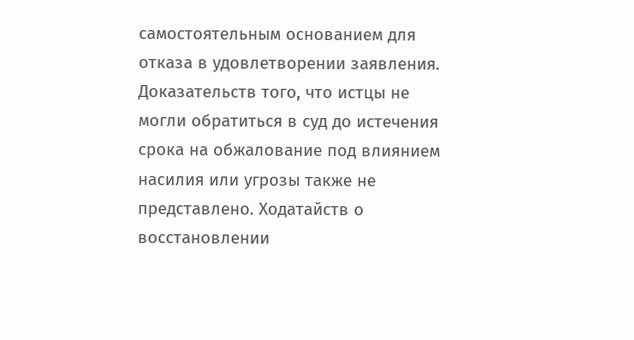самостоятельным основанием для отказа в удовлетворении заявления. Доказательств того, что истцы не могли обратиться в суд до истечения срока на обжалование под влиянием насилия или угрозы также не представлено. Ходатайств о восстановлении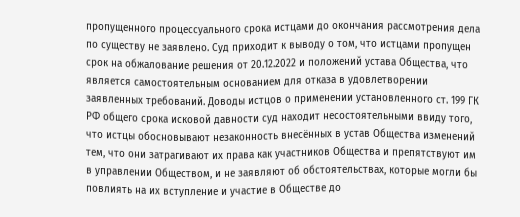пропущенного процессуального срока истцами до окончания рассмотрения дела по существу не заявлено. Суд приходит к выводу о том, что истцами пропущен срок на обжалование решения от 20.12.2022 и положений устава Общества, что является самостоятельным основанием для отказа в удовлетворении заявленных требований. Доводы истцов о применении установленного ст. 199 ГК РФ общего срока исковой давности суд находит несостоятельными ввиду того, что истцы обосновывают незаконность внесённых в устав Общества изменений тем, что они затрагивают их права как участников Общества и препятствуют им в управлении Обществом, и не заявляют об обстоятельствах, которые могли бы повлиять на их вступление и участие в Обществе до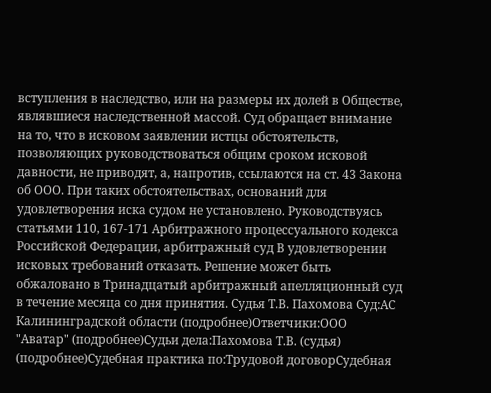вступления в наследство, или на размеры их долей в Обществе, являвшиеся наследственной массой. Суд обращает внимание на то, что в исковом заявлении истцы обстоятельств, позволяющих руководствоваться общим сроком исковой давности, не приводят, а, напротив, ссылаются на ст. 43 Закона об ООО. При таких обстоятельствах, оснований для удовлетворения иска судом не установлено. Руководствуясь статьями 110, 167-171 Арбитражного процессуального кодекса Российской Федерации, арбитражный суд В удовлетворении исковых требований отказать. Решение может быть обжаловано в Тринадцатый арбитражный апелляционный суд в течение месяца со дня принятия. Судья Т.В. Пахомова Суд:АС Калининградской области (подробнее)Ответчики:ООО "Аватар" (подробнее)Судьи дела:Пахомова Т.В. (судья) (подробнее)Судебная практика по:Трудовой договорСудебная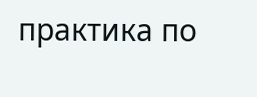практика по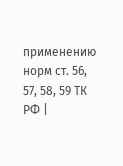применению норм ст. 56, 57, 58, 59 ТК РФ |